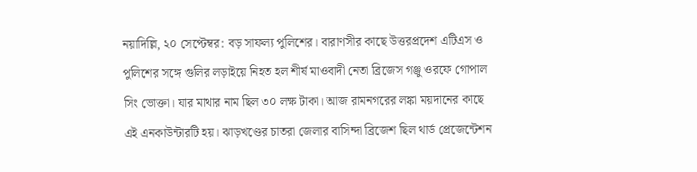নয়াদিল্লি, ২০ সেপ্টেম্বর: বড় সাফল্য পুলিশের। বারাণসীর কাছে উত্তরপ্রদেশ এটিএস ও পুলিশের সঙ্গে গুলির লড়াইয়ে নিহত হল শীর্ষ মাওবাদী নেতা ব্রিজেস গঞ্জু ওরফে গোপাল সিং ভোক্তা। যার মাথার নাম ছিল ৩০ লক্ষ টাকা। আজ রামনগরের লঙ্কা ময়দানের কাছে এই এনকাউন্টারটি হয়। ঝাড়খণ্ডের চাতরা জেলার বাসিন্দা ব্রিজেশ ছিল থার্ড প্রেজেন্টেশন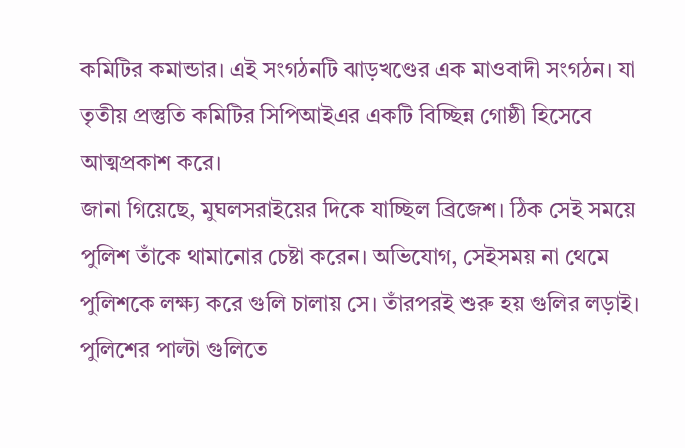কমিটির কমান্ডার। এই সংগঠনটি ঝাড়খণ্ডের এক মাওবাদী সংগঠন। যা তৃতীয় প্রস্তুতি কমিটির সিপিআইএর একটি বিচ্ছিন্ন গোষ্ঠী হিসেবে আত্মপ্রকাশ করে।
জানা গিয়েছে, মুঘলসরাইয়ের দিকে যাচ্ছিল ব্রিজেশ। ঠিক সেই সময়ে পুলিশ তাঁকে থামানোর চেষ্টা করেন। অভিযোগ, সেইসময় না থেমে পুলিশকে লক্ষ্য করে গুলি চালায় সে। তাঁরপরই শুরু হয় গুলির লড়াই। পুলিশের পাল্টা গুলিতে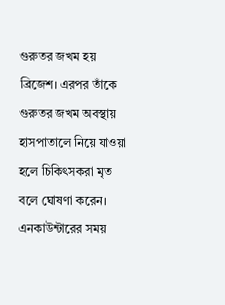গুরুতর জখম হয় ব্রিজেশ। এরপর তাঁকে গুরুতর জখম অবস্থায় হাসপাতালে নিয়ে যাওয়া হলে চিকিৎসকরা মৃত বলে ঘোষণা করেন। এনকাউন্টারের সময়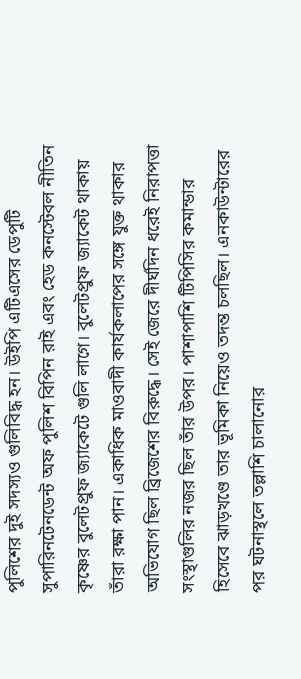পুলিশের দুই সদস্যও গুলিবিদ্ধ হন। উইপি এটিএসের ডেপুটি সুপারিনটেনডেন্ট অফ পুলিশ বিপিন রাই এবং হেড কনস্টেবল নীতিন কৃষ্ণের বুলেটপ্রুফ জ্যাকেটে গুলি লাগে। বুলেটপ্রুফ জ্যাকেট থাকায় তাঁরা রক্ষা পান। একাধিক মাওবাদী কার্যকলাপের সঙ্গে যুক্ত থাকার অভিযোগ ছিল ব্রিজেশের বিরুদ্ধে। সেই জেরে দীর্ঘদিন ধরেই নিরাপত্তা সংস্থাগুলির নজর ছিল তাঁর উপর। পাশাপাশি টিপিসির কমান্ডার হিসেবে ঝাড়খণ্ডে তার ভূমিকা নিয়েও তদন্ত চলছিল। এনকাউন্টারের পর ঘটনাস্থলে তল্লাশি চালানোর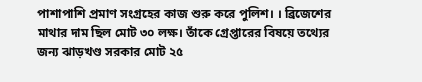পাশাপাশি প্রমাণ সংগ্রহের কাজ শুরু করে পুলিশ। । ব্রিজেশের মাথার দাম ছিল মোট ৩০ লক্ষ। তাঁকে গ্রেপ্তারের বিষয়ে তথ্যের জন্য ঝাড়খণ্ড সরকার মোট ২৫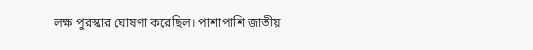লক্ষ পুরস্কার ঘোষণা করেছিল। পাশাপাশি জাতীয়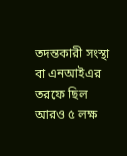তদন্তকারী সংস্থা বা এনআইএর তরফে ছিল আরও ৫ লক্ষ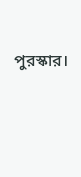পুরস্কার।